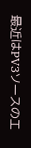最近はPV3ソースのエ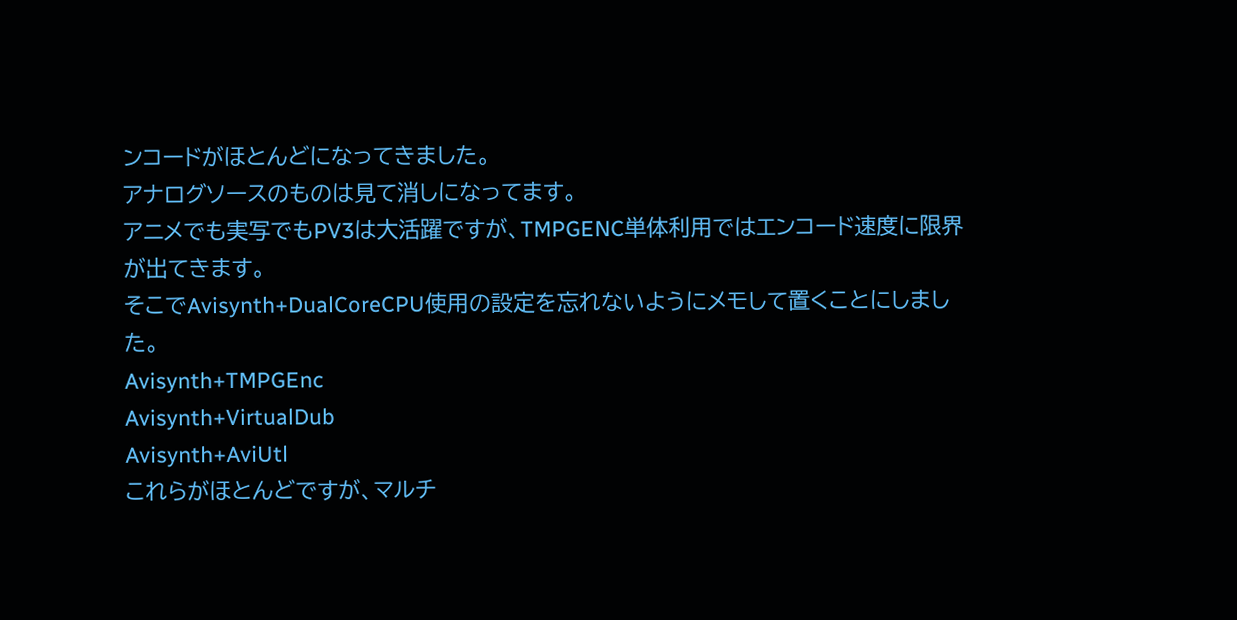ンコードがほとんどになってきました。
アナログソースのものは見て消しになってます。
アニメでも実写でもPV3は大活躍ですが、TMPGENC単体利用ではエンコード速度に限界が出てきます。
そこでAvisynth+DualCoreCPU使用の設定を忘れないようにメモして置くことにしました。
Avisynth+TMPGEnc
Avisynth+VirtualDub
Avisynth+AviUtl
これらがほとんどですが、マルチ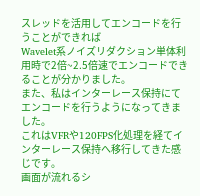スレッドを活用してエンコードを行うことができれば
Wavelet系ノイズリダクション単体利用時で2倍~2.5倍速でエンコードできることが分かりました。
また、私はインターレース保持にてエンコードを行うようになってきました。
これはVFRや120FPS化処理を経てインターレース保持へ移行してきた感じです。
画面が流れるシ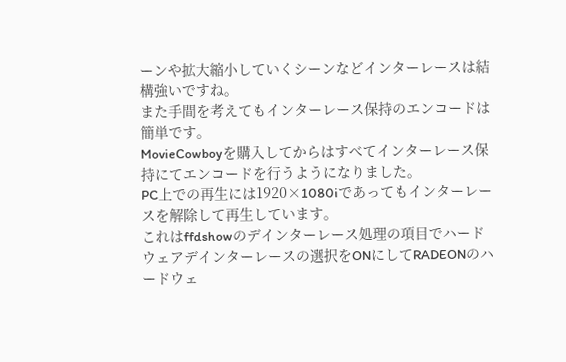ーンや拡大縮小していくシーンなどインターレースは結構強いですね。
また手間を考えてもインターレース保持のエンコードは簡単です。
MovieCowboyを購入してからはすべてインターレース保持にてエンコードを行うようになりました。
PC上での再生には1920×1080iであってもインターレースを解除して再生しています。
これはffdshowのデインターレース処理の項目でハードウェアデインターレースの選択をONにしてRADEONのハードウェ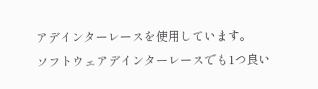アデインターレースを使用しています。
ソフトウェアデインターレースでも1つ良い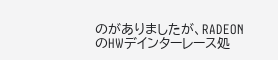のがありましたが、RADEONのHWデインターレース処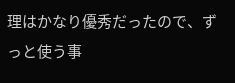理はかなり優秀だったので、ずっと使う事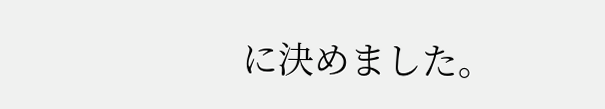に決めました。